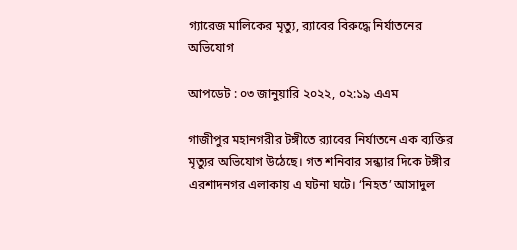গ্যারেজ মালিকের মৃত্যু, র‌্যাবের বিরুদ্ধে নির্যাতনের অভিযোগ

আপডেট : ০৩ জানুয়ারি ২০২২, ০২:১৯ এএম

গাজীপুর মহানগরীর টঙ্গীতে র‌্যাবের নির্যাতনে এক ব্যক্তির মৃত্যুর অভিযোগ উঠেছে। গত শনিবার সন্ধ্যার দিকে টঙ্গীর এরশাদনগর এলাকায় এ ঘটনা ঘটে। ‘নিহত’ আসাদুল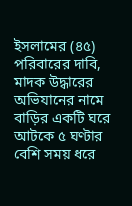ইসলামের (৪৫) পরিবারের দাবি, মাদক উদ্ধারের অভিযানের নামে বাড়ির একটি ঘরে আটকে ৫ ঘণ্টার বেশি সময় ধরে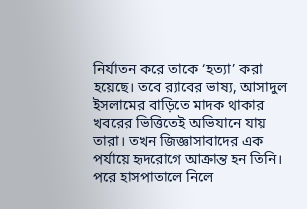নির্যাতন করে তাকে ‘হত্যা’ করা হয়েছে। তবে র‌্যাবের ভাষ্য, আসাদুল ইসলামের বাড়িতে মাদক থাকার খবরের ভিত্তিতেই অভিযানে যায় তারা। তখন জিজ্ঞাসাবাদের এক পর্যায়ে হৃদরোগে আক্রান্ত হন তিনি। পরে হাসপাতালে নিলে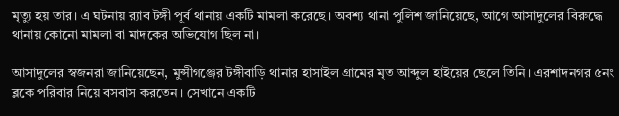মৃত্যু হয় তার। এ ঘটনায় র‌্যাব টঙ্গী পূর্ব থানায় একটি মামলা করেছে। অবশ্য থানা পুলিশ জানিয়েছে, আগে আসাদুলের বিরুদ্ধে থানায় কোনো মামলা বা মাদকের অভিযোগ ছিল না।

আসাদুলের স্বজনরা জানিয়েছেন, মুন্সীগঞ্জের টঙ্গীবাড়ি থানার হাসাইল গ্রামের মৃত আব্দুল হাইয়ের ছেলে তিনি। এরশাদনগর ৫নং ব্লকে পরিবার নিয়ে বসবাস করতেন। সেখানে একটি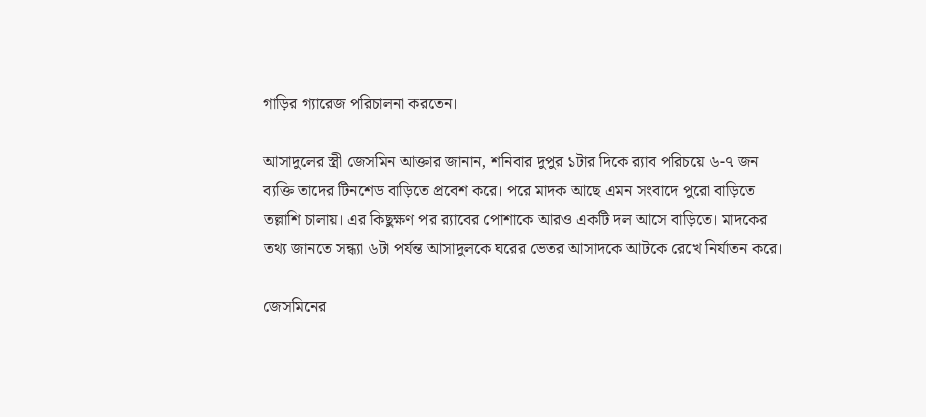গাড়ির গ্যারেজ পরিচালনা করতেন।

আসাদুলের স্ত্রী জেসমিন আক্তার জানান, শনিবার দুপুর ১টার দিকে র‌্যাব পরিচয়ে ৬-৭ জন ব্যক্তি তাদের টিনশেড বাড়িতে প্রবেশ করে। পরে মাদক আছে এমন সংবাদে পুরো বাড়িতে তল্লাশি চালায়। এর কিছুক্ষণ পর র‌্যাবের পোশাকে আরও একটি দল আসে বাড়িতে। মাদকের তথ্য জানতে সন্ধ্যা ৬টা পর্যন্ত আসাদুলকে ঘরের ভেতর আসাদকে আটকে রেখে নির্যাতন করে।

জেসমিনের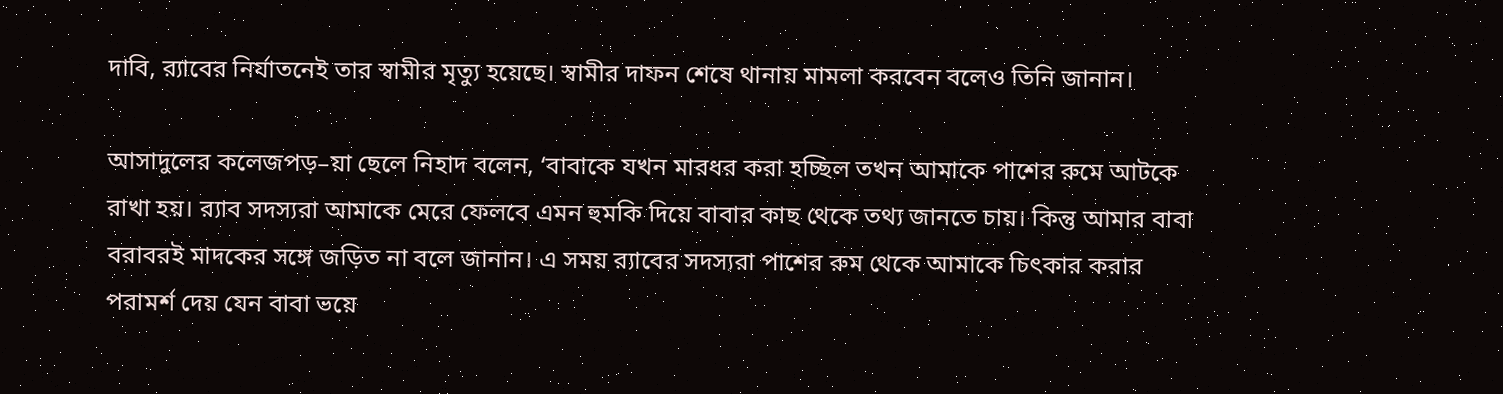দাবি, র‌্যাবের নির্যাতনেই তার স্বামীর মৃত্যু হয়েছে। স্বামীর দাফন শেষে থানায় মামলা করবেন বলেও তিনি জানান।

আসাদুলের কলেজপড়–য়া ছেলে নিহাদ বলেন, ‘বাবাকে যখন মারধর করা হচ্ছিল তখন আমাকে পাশের রুমে আটকে রাখা হয়। র‌্যাব সদস্যরা আমাকে মেরে ফেলবে এমন হুমকি দিয়ে বাবার কাছ থেকে তথ্য জানতে চায়। কিন্তু আমার বাবা বরাবরই মাদকের সঙ্গে জড়িত না বলে জানান। এ সময় র‌্যাবের সদস্যরা পাশের রুম থেকে আমাকে চিৎকার করার পরামর্শ দেয় যেন বাবা ভয়ে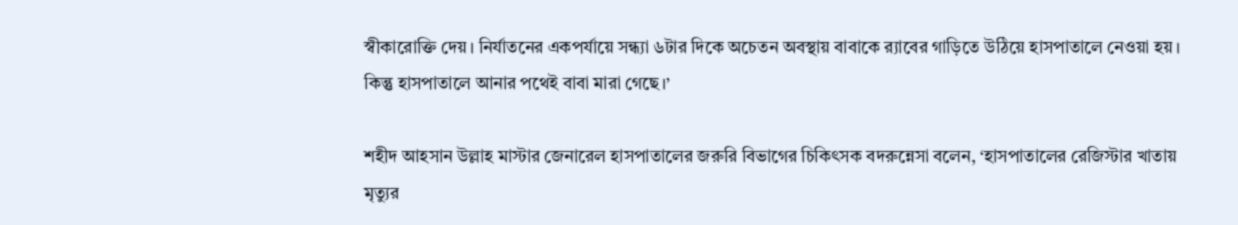স্বীকারোক্তি দেয়। নির্যাতনের একপর্যায়ে সন্ধ্যা ৬টার দিকে অচেতন অবস্থায় বাবাকে র‌্যাবের গাড়িতে উঠিয়ে হাসপাতালে নেওয়া হয়। কিন্তু হাসপাতালে আনার পথেই বাবা মারা গেছে।’

শহীদ আহসান উল্লাহ মাস্টার জেনারেল হাসপাতালের জরুরি বিভাগের চিকিৎসক বদরুন্নেসা বলেন, ‘হাসপাতালের রেজিস্টার খাতায় মৃত্যুর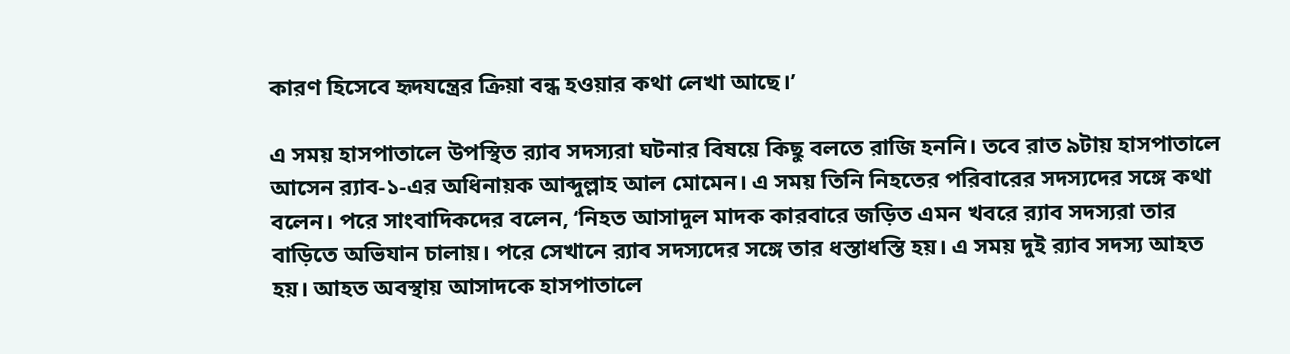কারণ হিসেবে হৃদযন্ত্রের ক্রিয়া বন্ধ হওয়ার কথা লেখা আছে।’

এ সময় হাসপাতালে উপস্থিত র‌্যাব সদস্যরা ঘটনার বিষয়ে কিছু বলতে রাজি হননি। তবে রাত ৯টায় হাসপাতালে আসেন র‌্যাব-১-এর অধিনায়ক আব্দুল্লাহ আল মোমেন। এ সময় তিনি নিহতের পরিবারের সদস্যদের সঙ্গে কথা বলেন। পরে সাংবাদিকদের বলেন, ‘নিহত আসাদুল মাদক কারবারে জড়িত এমন খবরে র‌্যাব সদস্যরা তার বাড়িতে অভিযান চালায়। পরে সেখানে র‌্যাব সদস্যদের সঙ্গে তার ধস্তাধস্তি হয়। এ সময় দুই র‌্যাব সদস্য আহত হয়। আহত অবস্থায় আসাদকে হাসপাতালে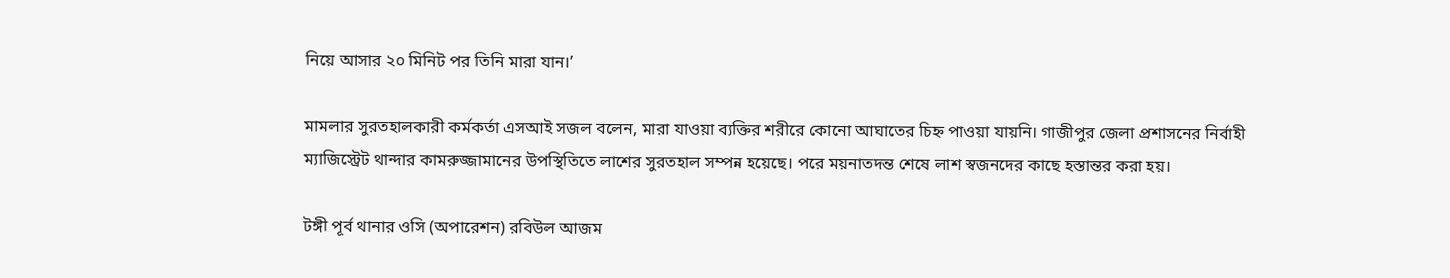নিয়ে আসার ২০ মিনিট পর তিনি মারা যান।’

মামলার সুরতহালকারী কর্মকর্তা এসআই সজল বলেন, মারা যাওয়া ব্যক্তির শরীরে কোনো আঘাতের চিহ্ন পাওয়া যায়নি। গাজীপুর জেলা প্রশাসনের নির্বাহী ম্যাজিস্ট্রেট থান্দার কামরুজ্জামানের উপস্থিতিতে লাশের সুরতহাল সম্পন্ন হয়েছে। পরে ময়নাতদন্ত শেষে লাশ স্বজনদের কাছে হস্তান্তর করা হয়।

টঙ্গী পূর্ব থানার ওসি (অপারেশন) রবিউল আজম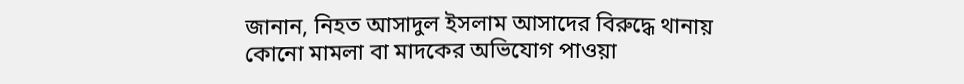জানান, নিহত আসাদুল ইসলাম আসাদের বিরুদ্ধে থানায় কোনো মামলা বা মাদকের অভিযোগ পাওয়া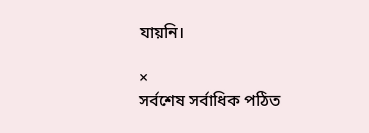যায়নি।

×
সর্বশেষ সর্বাধিক পঠিত